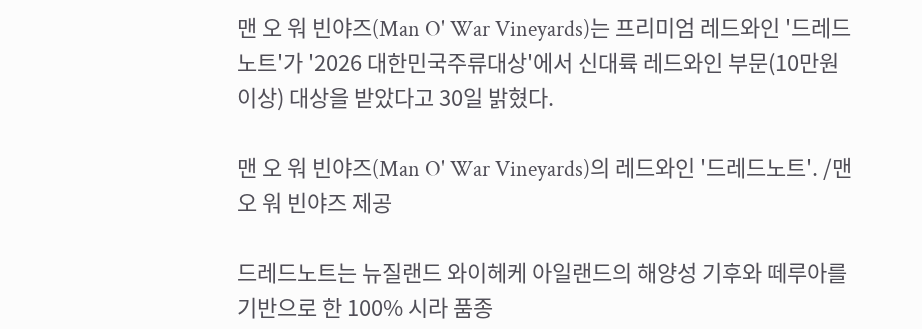맨 오 워 빈야즈(Man O' War Vineyards)는 프리미엄 레드와인 '드레드노트'가 '2026 대한민국주류대상'에서 신대륙 레드와인 부문(10만원 이상) 대상을 받았다고 30일 밝혔다.

맨 오 워 빈야즈(Man O' War Vineyards)의 레드와인 '드레드노트'. /맨 오 워 빈야즈 제공

드레드노트는 뉴질랜드 와이헤케 아일랜드의 해양성 기후와 떼루아를 기반으로 한 100% 시라 품종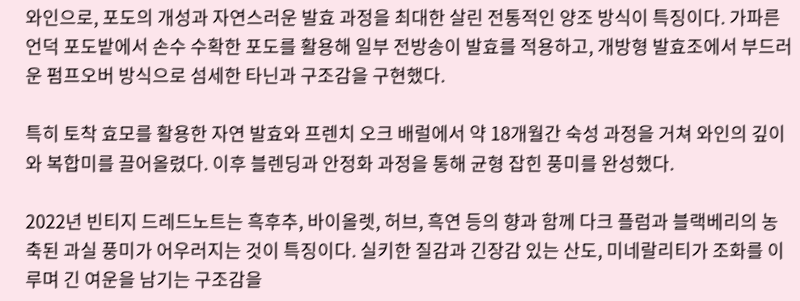와인으로, 포도의 개성과 자연스러운 발효 과정을 최대한 살린 전통적인 양조 방식이 특징이다. 가파른 언덕 포도밭에서 손수 수확한 포도를 활용해 일부 전방송이 발효를 적용하고, 개방형 발효조에서 부드러운 펌프오버 방식으로 섬세한 타닌과 구조감을 구현했다.

특히 토착 효모를 활용한 자연 발효와 프렌치 오크 배럴에서 약 18개월간 숙성 과정을 거쳐 와인의 깊이와 복합미를 끌어올렸다. 이후 블렌딩과 안정화 과정을 통해 균형 잡힌 풍미를 완성했다.

2022년 빈티지 드레드노트는 흑후추, 바이올렛, 허브, 흑연 등의 향과 함께 다크 플럼과 블랙베리의 농축된 과실 풍미가 어우러지는 것이 특징이다. 실키한 질감과 긴장감 있는 산도, 미네랄리티가 조화를 이루며 긴 여운을 남기는 구조감을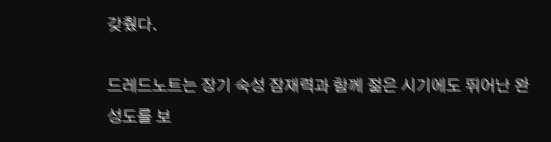갖췄다.

드레드노트는 장기 숙성 잠재력과 함께 젊은 시기에도 뛰어난 완성도를 보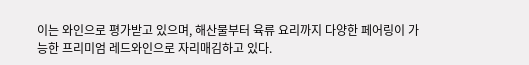이는 와인으로 평가받고 있으며, 해산물부터 육류 요리까지 다양한 페어링이 가능한 프리미엄 레드와인으로 자리매김하고 있다.